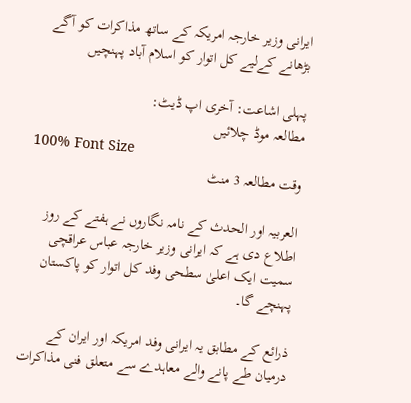ایرانی وزیر خارجہ امریکہ کے ساتھ مذاکرات کو آگے بڑھانے کےلیے کل اتوار کو اسلام آباد پہنچیں

پہلی اشاعت: آخری اپ ڈیٹ:
مطالعہ موڈ چلائیں
100% Font Size
وقت مطالعہ 3 منٹ

العربیہ اور الحدث کے نامہ نگاروں نے ہفتے کے روز اطلاع دی ہے کہ ایرانی وزیر خارجہ عباس عراقچی سمیت ایک اعلیٰ سطحی وفد کل اتوار کو پاکستان پہنچے گا۔

ذرائع کے مطابق یہ ایرانی وفد امریکہ اور ایران کے درمیان طے پانے والے معاہدے سے متعلق فنی مذاکرات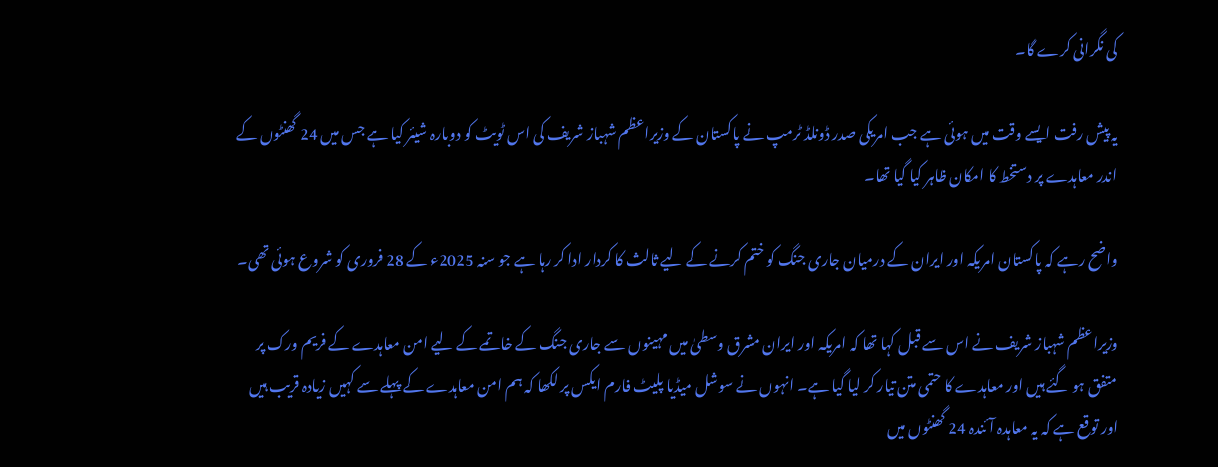کی نگرانی کرے گا۔

یہ پیش رفت ایسے وقت میں ہوئی ہے جب امریکی صدر ڈونلڈ ٹرمپ نے پاکستان کے وزیراعظم شہباز شریف کی اس ٹویٹ کو دوبارہ شیئر کیا ہے جس میں 24 گھنٹوں کے اندر معاہدے پر دستخط کا امکان ظاہر کیا گیا تھا۔

واضح رہے کہ پاکستان امریکہ اور ایران کے درمیان جاری جنگ کو ختم کرنے کے لیے ثالث کا کردار ادا کر رہا ہے جو سنہ 2025ء کے 28 فروری کو شروع ہوئی تھی۔

وزیراعظم شہباز شریف نے اس سے قبل کہا تھا کہ امریکہ اور ایران مشرق وسطیٰ میں مہینوں سے جاری جنگ کے خاتمے کے لیے امن معاہدے کے فریم ورک پر متفق ہو گئے ہیں اور معاہدے کا حتمی متن تیار کر لیا گیا ہے۔ انہوں نے سوشل میڈیا پلیٹ فارم ایکس پر لکھا کہ ہم امن معاہدے کے پہلے سے کہیں زیادہ قریب ہیں اور توقع ہے کہ یہ معاہدہ آئندہ 24 گھنٹوں میں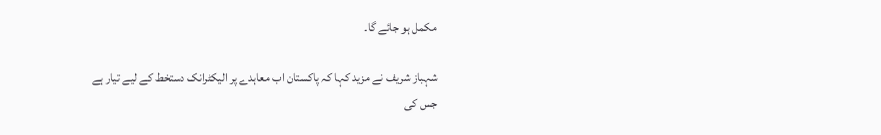مکمل ہو جائے گا۔

شہباز شریف نے مزید کہا کہ پاکستان اب معاہدے پر الیکٹرانک دستخط کے لیے تیار ہے جس کی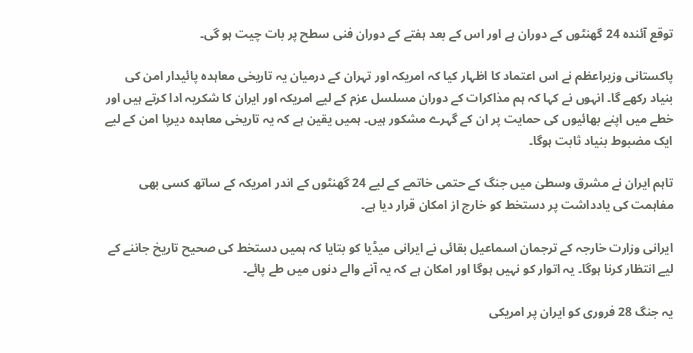توقع آئندہ 24 گھنٹوں کے دوران ہے اور اس کے بعد ہفتے کے دوران فنی سطح پر بات چیت ہو گی۔

پاکستانی وزیراعظم نے اس اعتماد کا اظہار کیا کہ امریکہ اور تہران کے درمیان یہ تاریخی معاہدہ پائیدار امن کی بنیاد رکھے گا۔ انہوں نے کہا کہ ہم مذاکرات کے دوران مسلسل عزم کے لیے امریکہ اور ایران کا شکریہ ادا کرتے ہیں اور خطے میں اپنے بھائیوں کی حمایت پر ان کے گہرے مشکور ہیں۔ ہمیں یقین ہے کہ یہ تاریخی معاہدہ دیرپا امن کے لیے ایک مضبوط بنیاد ثابت ہوگا۔

تاہم ایران نے مشرق وسطیٰ میں جنگ کے حتمی خاتمے کے لیے 24 گھنٹوں کے اندر امریکہ کے ساتھ کسی بھی مفاہمت کی یادداشت پر دستخط کو خارج از امکان قرار دیا ہے۔

ایرانی وزارت خارجہ کے ترجمان اسماعیل بقائی نے ایرانی میڈیا کو بتایا کہ ہمیں دستخط کی صحیح تاریخ جاننے کے لیے انتظار کرنا ہوگا۔ یہ اتوار کو نہیں ہوگا اور امکان ہے کہ یہ آنے والے دنوں میں طے پائے۔

یہ جنگ 28 فروری کو ایران پر امریکی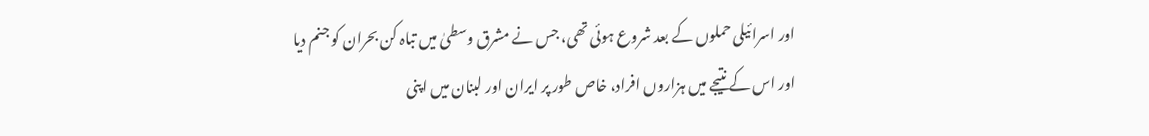اور اسرائیلی حملوں کے بعد شروع ہوئی تھی، جس نے مشرق وسطیٰ میں تباہ کن بحران کو جنم دیا اور اس کے نتیجے میں ہزاروں افراد، خاص طور پر ایران اور لبنان میں اپنی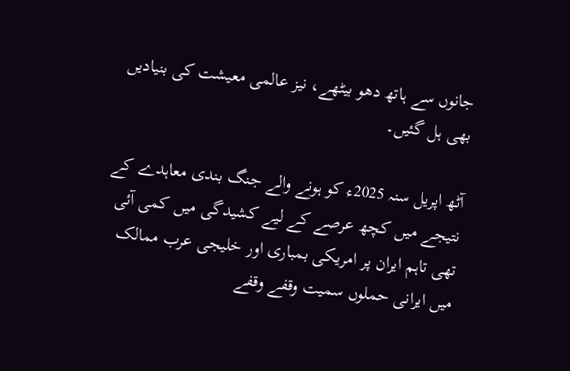جانوں سے ہاتھ دھو بیٹھے، نیز عالمی معیشت کی بنیادیں بھی ہل گئیں۔

آٹھ اپریل سنہ 2025ء کو ہونے والے جنگ بندی معاہدے کے نتیجے میں کچھ عرصے کے لیے کشیدگی میں کمی آئی تھی تاہم ایران پر امریکی بمباری اور خلیجی عرب ممالک میں ایرانی حملوں سمیت وقفے وقفے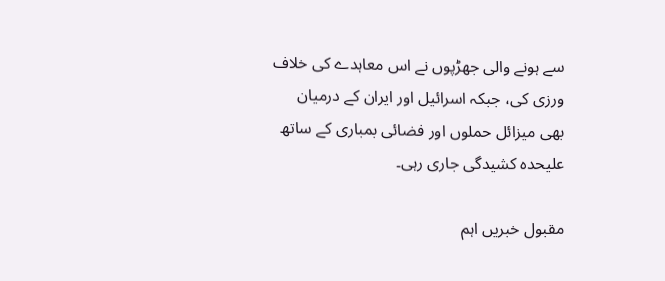سے ہونے والی جھڑپوں نے اس معاہدے کی خلاف ورزی کی، جبکہ اسرائیل اور ایران کے درمیان بھی میزائل حملوں اور فضائی بمباری کے ساتھ علیحدہ کشیدگی جاری رہی۔

مقبول خبریں اہم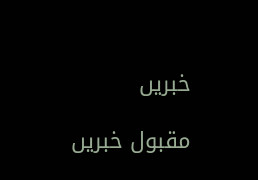خبریں

مقبول خبریں